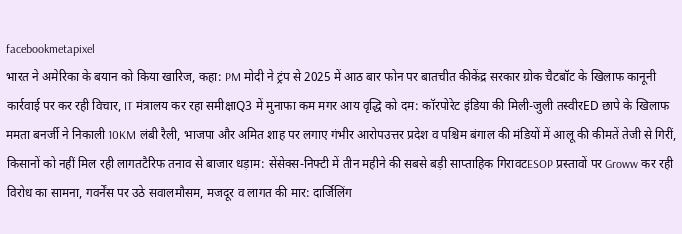facebookmetapixel
भारत ने अमेरिका के बयान को किया खारिज, कहा: PM मोदी ने ट्रंप से 2025 में आठ बार फोन पर बातचीत कीकेंद्र सरकार ग्रोक चैटबॉट के खिलाफ कानूनी कार्रवाई पर कर रही विचार, IT मंत्रालय कर रहा समीक्षाQ3 में मुनाफा कम मगर आय वृद्धि को दम: कॉरपोरेट इंडिया की मिली-जुली तस्वीरED छापे के खिलाफ ममता बनर्जी ने निकाली 10KM लंबी रैली, भाजपा और अमित शाह पर लगाए गंभीर आरोपउत्तर प्रदेश व पश्चिम बंगाल की मंडियों में आलू की कीमतें तेजी से गिरीं, किसानों को नहीं मिल रही लागतटैरिफ तनाव से बाजार धड़ाम: सेंसेक्स-निफ्टी में तीन महीने की सबसे बड़ी साप्ताहिक गिरावटESOP प्रस्तावों पर Groww कर रही विरोध का सामना, गवर्नेंस पर उठे सवालमौसम, मजदूर व लागत की मार: दार्जिलिंग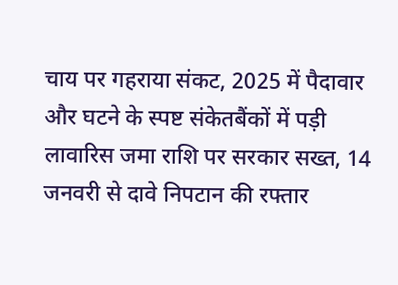चाय पर गहराया संकट, 2025 में पैदावार और घटने के स्पष्ट संकेतबैंकों में पड़ी लावारिस जमा राशि पर सरकार सख्त, 14 जनवरी से दावे निपटान की रफ्तार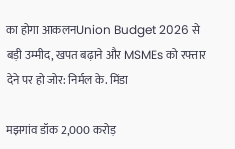का होगा आकलनUnion Budget 2026 से बड़ी उम्मीद, खपत बढ़ाने और MSMEs को रफ्तार देने पर हो जोर: निर्मल के. मिंडा

मझगांव डॉक 2,000 करोड़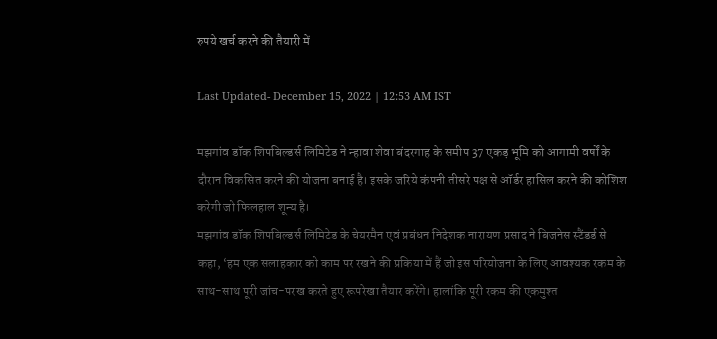रुपये खर्च करने की तैयारी में

Last Updated- December 15, 2022 | 12:53 AM IST

मझगांव डॉक शिपबिल्डर्स लिमिटेड ने न्हावा शेवा बंदरगाह के समीप 37 एकड़ भूमि को आगामी वर्षों के दौरान विकसित करने की योजना बनाई है। इसके जरिये कंपनी तीसरे पक्ष से ऑर्डर हासिल करने की कोशिश करेगी जो फिलहाल शून्य है।
मझगांव डॉक शिपबिल्डर्स लिमिटेड के चेयरमैन एवं प्रबंधन निदेशक नारायण प्रसाद ने बिजनेस स्टैंडर्ड से कहा, ‘हम एक सलाहकार को काम पर रखने की प्रकिया में हैं जो इस परियोजना के लिए आवश्यक रकम के साथ-साथ पूरी जांच-परख करते हुए रूपरेखा तैयार करेंगे। हालांकि पूरी रकम की एकमुश्त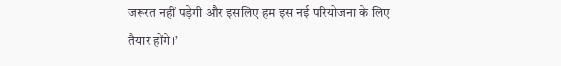जरूरत नहीं पड़ेगी और इसलिए हम इस नई परियोजना के लिए तैयार होंगे।’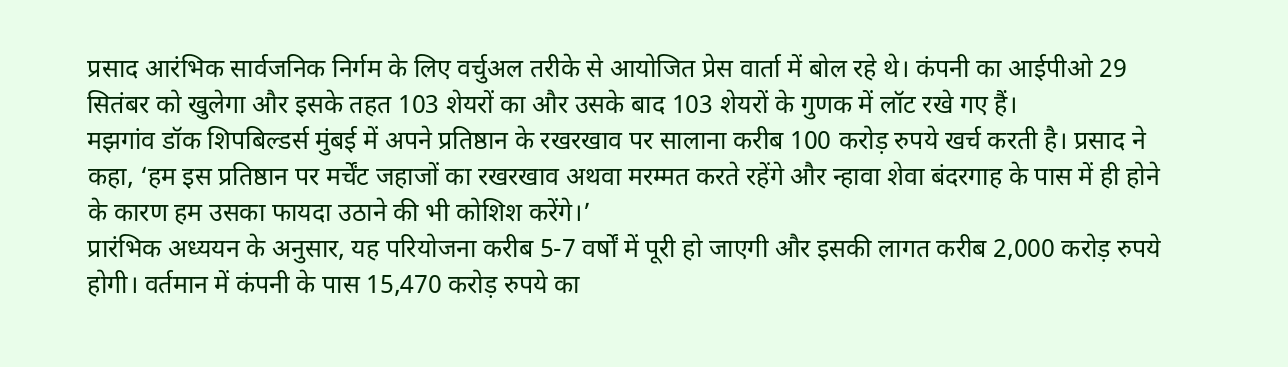प्रसाद आरंभिक सार्वजनिक निर्गम के लिए वर्चुअल तरीके से आयोजित प्रेस वार्ता में बोल रहे थे। कंपनी का आईपीओ 29 सितंबर को खुलेगा और इसके तहत 103 शेयरों का और उसके बाद 103 शेयरों के गुणक में लॉट रखे गए हैं।
मझगांव डॉक शिपबिल्डर्स मुंबई में अपने प्रतिष्ठान के रखरखाव पर सालाना करीब 100 करोड़ रुपये खर्च करती है। प्रसाद ने कहा, ‘हम इस प्रतिष्ठान पर मर्चेंट जहाजों का रखरखाव अथवा मरम्मत करते रहेंगे और न्हावा शेवा बंदरगाह के पास में ही होने के कारण हम उसका फायदा उठाने की भी कोशिश करेंगे।’
प्रारंभिक अध्ययन के अनुसार, यह परियोजना करीब 5-7 वर्षों में पूरी हो जाएगी और इसकी लागत करीब 2,000 करोड़ रुपये होगी। वर्तमान में कंपनी के पास 15,470 करोड़ रुपये का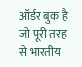ऑर्डर बुक है जो पूरी तरह से भारतीय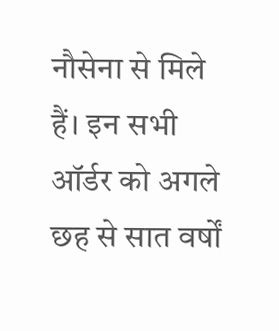नौसेना से मिले हैं। इन सभी ऑर्डर को अगले छह से सात वर्षों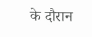के दौरान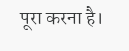पूरा करना है।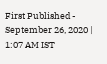First Published - September 26, 2020 | 1:07 AM IST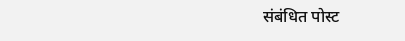संबंधित पोस्ट